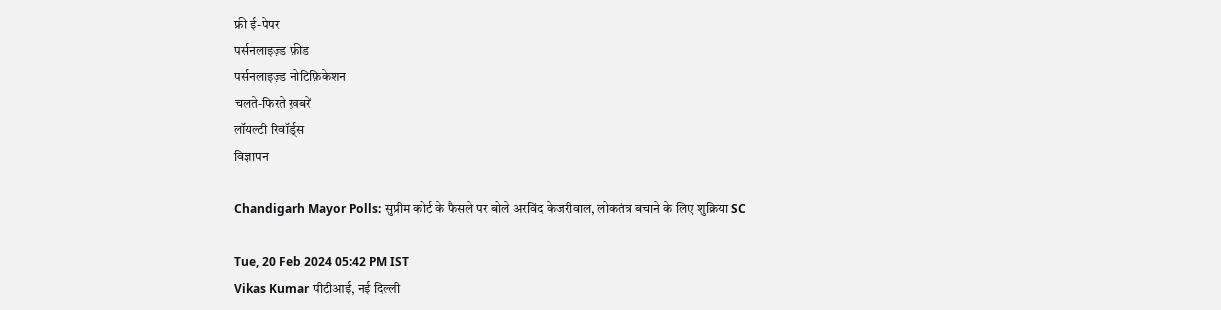फ्री ई-पेपर
पर्सनलाइज़्ड फ़ीड
पर्सनलाइज़्ड नोटिफ़िकेशन
चलते-फिरते ख़बरें
लॉयल्टी रिवॉर्ड्स
विज्ञापन

Chandigarh Mayor Polls: सुप्रीम कोर्ट के फैसले पर बोले अरविंद केजरीवाल, लोकतंत्र बचाने के लिए शुक्रिया SC

Tue, 20 Feb 2024 05:42 PM IST
Vikas Kumar पीटीआई, नई दिल्ली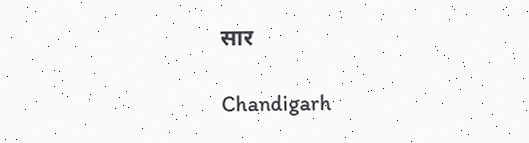सार

Chandigarh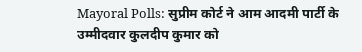Mayoral Polls: सुप्रीम कोर्ट ने आम आदमी पार्टी के उम्मीदवार कुलदीप कुमार को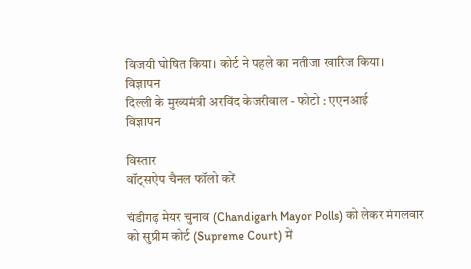विजयी घोषित किया। कोर्ट ने पहले का नतीजा खारिज किया।
विज्ञापन
दिल्ली के मुख्यमंत्री अरविंद केजरीवाल - फोटो : एएनआई
विज्ञापन

विस्तार
वॉट्सऐप चैनल फॉलो करें

चंडीगढ़ मेयर चुनाव (Chandigarh Mayor Polls) को लेकर मंगलवार को सुप्रीम कोर्ट (Supreme Court) में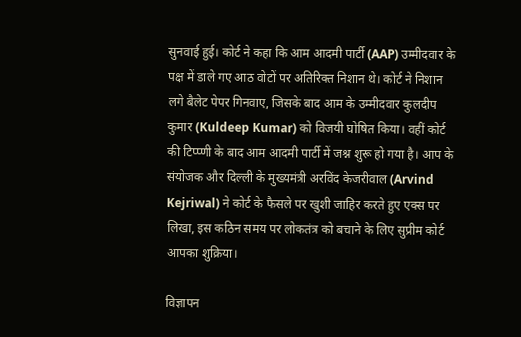सुनवाई हुई। कोर्ट ने कहा कि आम आदमी पार्टी (AAP) उम्मीदवार के पक्ष में डाले गए आठ वोटों पर अतिरिक्त निशान थे। कोर्ट ने निशान लगे बैलेट पेपर गिनवाए, जिसके बाद आम के उम्मीदवार कुलदीप कुमार (Kuldeep Kumar) को विजयी घोषित किया। वहीं कोर्ट की टिप्प्णी के बाद आम आदमी पार्टी में जश्न शुरू हो गया है। आप के संयोजक और दिल्ली के मुख्यमंत्री अरविंद केजरीवाल (Arvind Kejriwal) ने कोर्ट के फैसले पर खुशी जाहिर करते हुए एक्स पर लिखा, इस कठिन समय पर लोकतंत्र को बचाने के लिए सुप्रीम कोर्ट आपका शुक्रिया।

विज्ञापन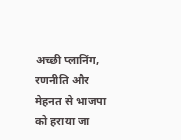अच्छी प्लानिंग, रणनीति और मेहनत से भाजपा को हराया जा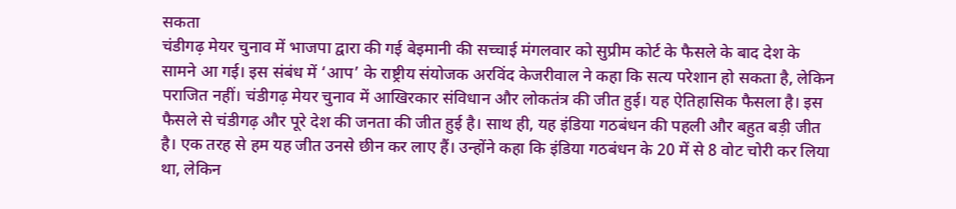सकता
चंडीगढ़ मेयर चुनाव में भाजपा द्वारा की गई बेइमानी की सच्चाई मंगलवार को सुप्रीम कोर्ट के फैसले के बाद देश के सामने आ गई। इस संबंध में ‘आप’ के राष्ट्रीय संयोजक अरविंद केजरीवाल ने कहा कि सत्य परेशान हो सकता है, लेकिन पराजित नहीं। चंडीगढ़ मेयर चुनाव में आखिरकार संविधान और लोकतंत्र की जीत हुई। यह ऐतिहासिक फैसला है। इस फैसले से चंडीगढ़ और पूरे देश की जनता की जीत हुई है। साथ ही, यह इंडिया गठबंधन की पहली और बहुत बड़ी जीत है। एक तरह से हम यह जीत उनसे छीन कर लाए हैं। उन्होंने कहा कि इंडिया गठबंधन के 20 में से 8 वोट चोरी कर लिया था, लेकिन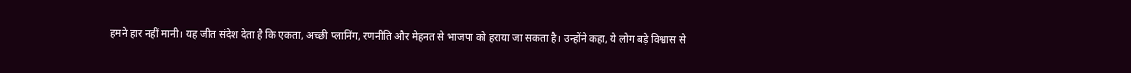हमने हार नहीं मानी। यह जीत संदेश देता है कि एकता, अच्छी प्लानिंग, रणनीति और मेहनत से भाजपा को हराया जा सकता है। उन्होंने कहा, ये लोग बड़े विश्वास से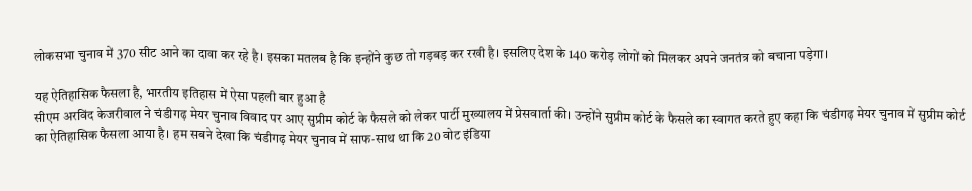लोकसभा चुनाव में 370 सीट आने का दावा कर रहे है। इसका मतलब है कि इन्होंने कुछ तो गड़बड़ कर रखी है। इसलिए देश के 140 करोड़ लोगों को मिलकर अपने जनतंत्र को बचाना पड़ेगा।

यह ऐतिहासिक फैसला है, भारतीय इतिहास में ऐसा पहली बार हुआ है
सीएम अरविंद केजरीवाल ने चंडीगढ़ मेयर चुनाव विवाद पर आए सुप्रीम कोर्ट के फैसले को लेकर पार्टी मुख्यालय में प्रेसवार्ता की। उन्होंने सुप्रीम कोर्ट के फैसले का स्वागत करते हुए कहा कि चंडीगढ़ मेयर चुनाव में सुप्रीम कोर्ट का ऐतिहासिक फैसला आया है। हम सबने देखा कि चंडीगढ़ मेयर चुनाव में साफ-साथ था कि 20 वोट इंडिया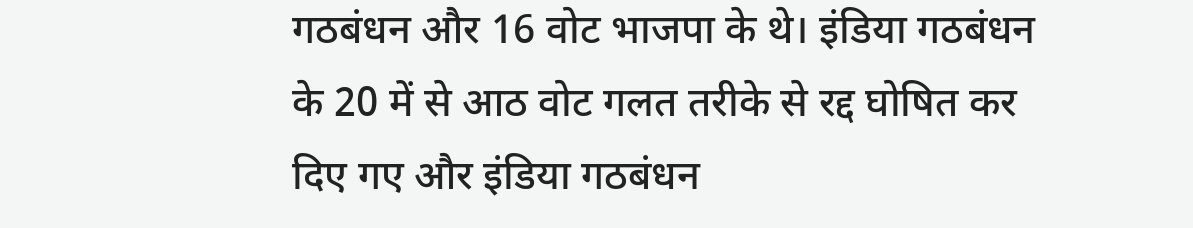गठबंधन और 16 वोट भाजपा के थे। इंडिया गठबंधन के 20 में से आठ वोट गलत तरीके से रद्द घोषित कर दिए गए और इंडिया गठबंधन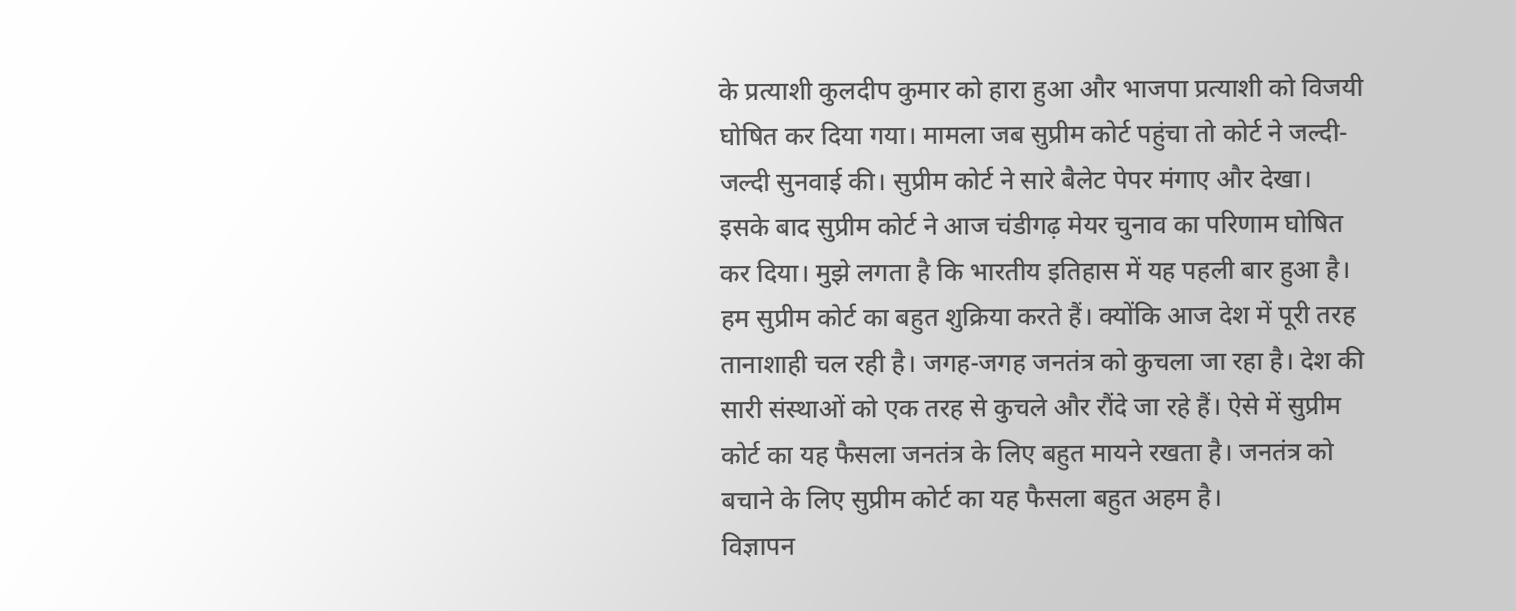के प्रत्याशी कुलदीप कुमार को हारा हुआ और भाजपा प्रत्याशी को विजयी घोषित कर दिया गया। मामला जब सुप्रीम कोर्ट पहुंचा तो कोर्ट ने जल्दी-जल्दी सुनवाई की। सुप्रीम कोर्ट ने सारे बैलेट पेपर मंगाए और देखा। इसके बाद सुप्रीम कोर्ट ने आज चंडीगढ़ मेयर चुनाव का परिणाम घोषित कर दिया। मुझे लगता है कि भारतीय इतिहास में यह पहली बार हुआ है। हम सुप्रीम कोर्ट का बहुत शुक्रिया करते हैं। क्योंकि आज देश में पूरी तरह तानाशाही चल रही है। जगह-जगह जनतंत्र को कुचला जा रहा है। देश की सारी संस्थाओं को एक तरह से कुचले और रौंदे जा रहे हैं। ऐसे में सुप्रीम कोर्ट का यह फैसला जनतंत्र के लिए बहुत मायने रखता है। जनतंत्र को बचाने के लिए सुप्रीम कोर्ट का यह फैसला बहुत अहम है।
विज्ञापन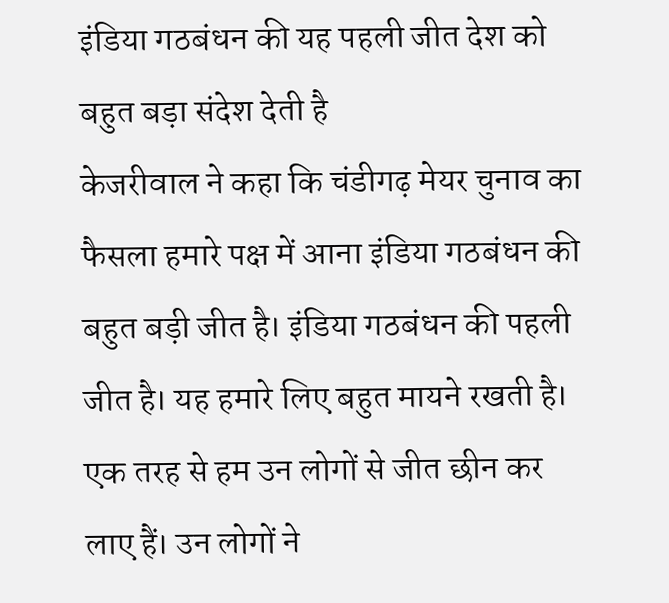इंडिया गठबंधन की यह पहली जीत देश को बहुत बड़ा संदेश देती है
केजरीवाल ने कहा कि चंडीगढ़ मेयर चुनाव का फैसला हमारे पक्ष में आना इंडिया गठबंधन की बहुत बड़ी जीत है। इंडिया गठबंधन की पहली जीत है। यह हमारे लिए बहुत मायने रखती है। एक तरह से हम उन लोगों से जीत छीन कर लाए हैं। उन लोगों ने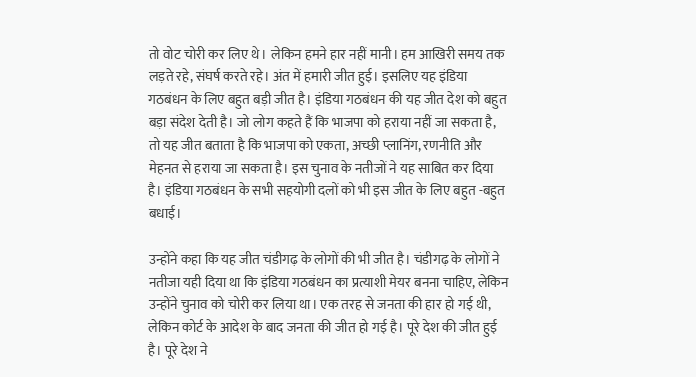तो वोट चोरी कर लिए थे। लेकिन हमने हार नहीं मानी। हम आखिरी समय तक लड़ते रहे, संघर्ष करते रहे। अंत में हमारी जीत हुई। इसलिए यह इंडिया गठबंधन के लिए बहुत बड़ी जीत है। इंडिया गठबंधन की यह जीत देश को बहुत बड़ा संदेश देती है। जो लोग कहते हैं कि भाजपा को हराया नहीं जा सकता है, तो यह जीत बताता है कि भाजपा को एकता, अच्छी प्लानिंग, रणनीति और मेहनत से हराया जा सकता है। इस चुनाव के नतीजों ने यह साबित कर दिया है। इंडिया गठबंधन के सभी सहयोगी दलों को भी इस जीत के लिए बहुत -बहुत बधाई।

उन्होंने कहा कि यह जीत चंडीगढ़ के लोगों की भी जीत है। चंडीगढ़ के लोगों ने नतीजा यही दिया था कि इंडिया गठबंधन का प्रत्याशी मेयर बनना चाहिए, लेकिन उन्होंने चुनाव को चोरी कर लिया था। एक तरह से जनता की हार हो गई थी, लेकिन कोर्ट के आदेश के बाद जनता की जीत हो गई है। पूरे देश की जीत हुई है। पूरे देश ने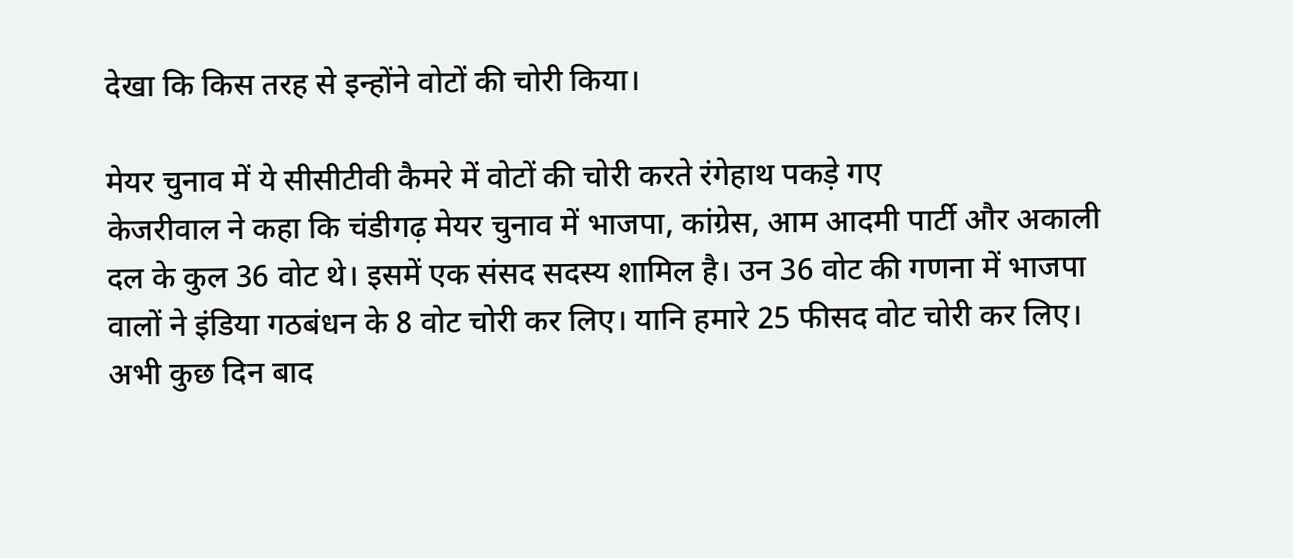देखा कि किस तरह से इन्होंने वोटों की चोरी किया।

मेयर चुनाव में ये सीसीटीवी कैमरे में वोटों की चोरी करते रंगेहाथ पकड़े गए
केजरीवाल ने कहा कि चंडीगढ़ मेयर चुनाव में भाजपा, कांग्रेस, आम आदमी पार्टी और अकाली दल के कुल 36 वोट थे। इसमें एक संसद सदस्य शामिल है। उन 36 वोट की गणना में भाजपा वालों ने इंडिया गठबंधन के 8 वोट चोरी कर लिए। यानि हमारे 25 फीसद वोट चोरी कर लिए। अभी कुछ दिन बाद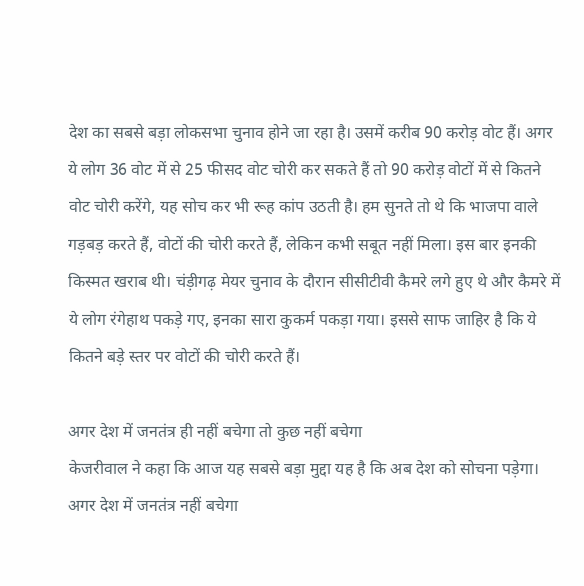देश का सबसे बड़ा लोकसभा चुनाव होने जा रहा है। उसमें करीब 90 करोड़ वोट हैं। अगर ये लोग 36 वोट में से 25 फीसद वोट चोरी कर सकते हैं तो 90 करोड़ वोटों में से कितने वोट चोरी करेंगे, यह सोच कर भी रूह कांप उठती है। हम सुनते तो थे कि भाजपा वाले गड़बड़ करते हैं, वोटों की चोरी करते हैं, लेकिन कभी सबूत नहीं मिला। इस बार इनकी किस्मत खराब थी। चंड़ीगढ़ मेयर चुनाव के दौरान सीसीटीवी कैमरे लगे हुए थे और कैमरे में ये लोग रंगेहाथ पकड़े गए, इनका सारा कुकर्म पकड़ा गया। इससे साफ जाहिर है कि ये कितने बड़े स्तर पर वोटों की चोरी करते हैं।

अगर देश में जनतंत्र ही नहीं बचेगा तो कुछ नहीं बचेगा
केजरीवाल ने कहा कि आज यह सबसे बड़ा मुद्दा यह है कि अब देश को सोचना पड़ेगा। अगर देश में जनतंत्र नहीं बचेगा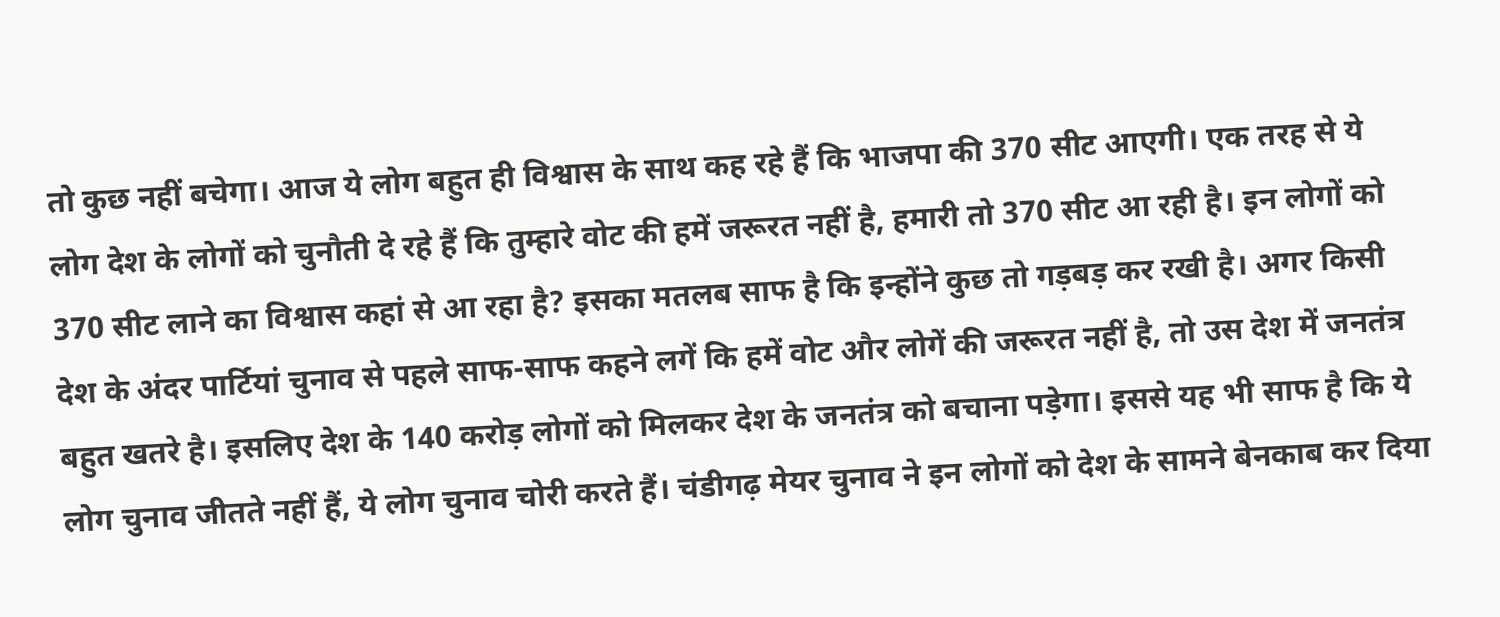तो कुछ नहीं बचेगा। आज ये लोग बहुत ही विश्वास के साथ कह रहे हैं कि भाजपा की 370 सीट आएगी। एक तरह से ये लोग देश के लोगों को चुनौती दे रहे हैं कि तुम्हारे वोट की हमें जरूरत नहीं है, हमारी तो 370 सीट आ रही है। इन लोगों को 370 सीट लाने का विश्वास कहां से आ रहा है? इसका मतलब साफ है कि इन्होंने कुछ तो गड़बड़ कर रखी है। अगर किसी देश के अंदर पार्टियां चुनाव से पहले साफ-साफ कहने लगें कि हमें वोट और लोगें की जरूरत नहीं है, तो उस देश में जनतंत्र बहुत खतरे है। इसलिए देश के 140 करोड़ लोगों को मिलकर देश के जनतंत्र को बचाना पड़ेगा। इससे यह भी साफ है कि ये लोग चुनाव जीतते नहीं हैं, ये लोग चुनाव चोरी करते हैं। चंडीगढ़ मेयर चुनाव ने इन लोगों को देश के सामने बेनकाब कर दिया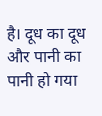है। दूध का दूध और पानी का पानी हो गया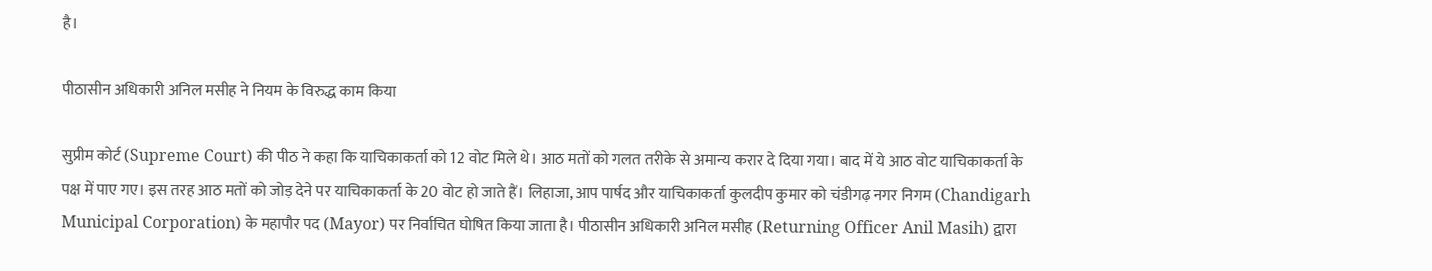है।

पीठासीन अधिकारी अनिल मसीह ने नियम के विरुद्ध काम किया

सुप्रीम कोर्ट (Supreme Court) की पीठ ने कहा कि याचिकाकर्ता को 12 वोट मिले थे। आठ मतों को गलत तरीके से अमान्य करार दे दिया गया। बाद में ये आठ वोट याचिकाकर्ता के पक्ष में पाए गए। इस तरह आठ मतों को जोड़ देने पर याचिकाकर्ता के 20 वोट हो जाते हैं। लिहाजा, आप पार्षद और याचिकाकर्ता कुलदीप कुमार को चंडीगढ़ नगर निगम (Chandigarh Municipal Corporation) के महापौर पद (Mayor) पर निर्वाचित घोषित किया जाता है। पीठासीन अधिकारी अनिल मसीह (Returning Officer Anil Masih) द्वारा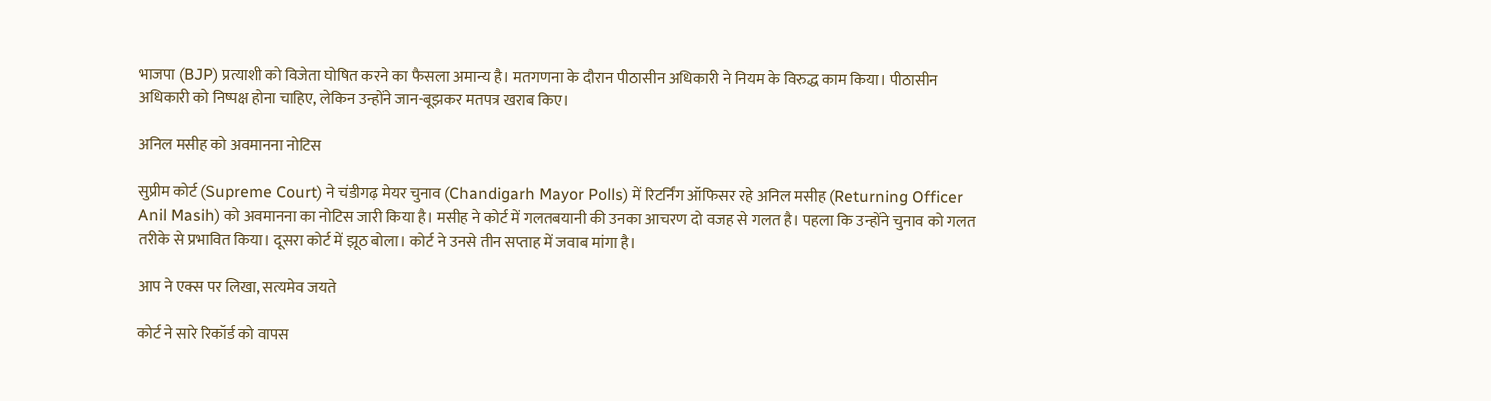भाजपा (BJP) प्रत्याशी को विजेता घोषित करने का फैसला अमान्य है। मतगणना के दौरान पीठासीन अधिकारी ने नियम के विरुद्ध काम किया। पीठासीन अधिकारी को निष्पक्ष होना चाहिए, लेकिन उन्होंने जान-बूझकर मतपत्र खराब किए।

अनिल मसीह को अवमानना नोटिस

सुप्रीम कोर्ट (Supreme Court) ने चंडीगढ़ मेयर चुनाव (Chandigarh Mayor Polls) में रिटर्निंग ऑफिसर रहे अनिल मसीह (Returning Officer Anil Masih) को अवमानना का नोटिस जारी किया है। मसीह ने कोर्ट में गलतबयानी की उनका आचरण दो वजह से गलत है। पहला कि उन्होंने चुनाव को गलत तरीके से प्रभावित किया। दूसरा कोर्ट में झूठ बोला। कोर्ट ने उनसे तीन सप्ताह में जवाब मांगा है।

आप ने एक्स पर लिखा, सत्यमेव जयते

कोर्ट ने सारे रिकॉर्ड को वापस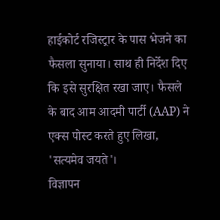हाईकोर्ट रजिस्ट्रार के पास भेजने का फैसला सुनाया। साथ ही निर्देश दिए कि इसे सुरक्षित रखा जाए। फैसले के बाद आम आदमी पार्टी (AAP) ने एक्स पोस्ट करते हुए लिखा, 'सत्यमेव जयते'।
विज्ञापन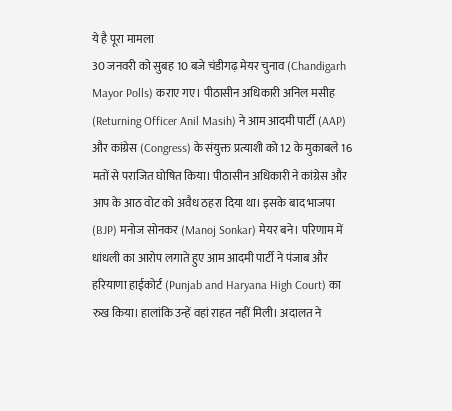ये है पूरा मामला
30 जनवरी को सुबह 10 बजे चंडीगढ़ मेयर चुनाव (Chandigarh Mayor Polls) कराए गए। पीठासीन अधिकारी अनिल मसीह (Returning Officer Anil Masih) ने आम आदमी पार्टी (AAP) और कांग्रेस (Congress) के संयुक्त प्रत्याशी को 12 के मुकाबले 16 मतों से पराजित घोषित किया। पीठासीन अधिकारी ने कांग्रेस और आप के आठ वोट को अवैध ठहरा दिया था। इसके बाद भाजपा (BJP) मनोज सोनकर (Manoj Sonkar) मेयर बने। परिणाम में धांधली का आरोप लगाते हुए आम आदमी पार्टी ने पंजाब और हरियाणा हाईकोर्ट (Punjab and Haryana High Court) का रुख किया। हालांकि उन्हें वहां राहत नहीं मिली। अदालत ने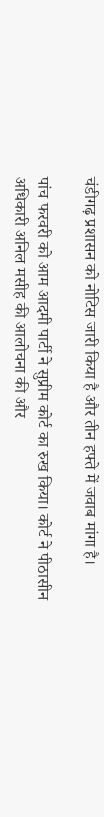चंडीगढ़ प्रशासन को नोटिस जारी किया है और तीन हफ्ते में जवाब मांगा है।

पांच फरवरी को आम आदमी पार्टी ने सुप्रीम कोर्ट का रुख किया। कोर्ट ने पीठासीन अधिकारी अनिल मसीह की आलोचना की और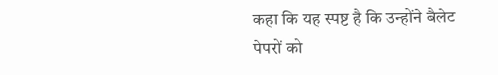कहा कि यह स्पष्ट है कि उन्होंने बैलेट पेपरों को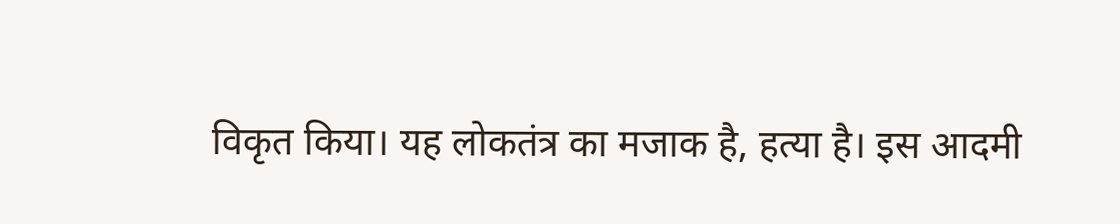विकृत किया। यह लोकतंत्र का मजाक है, हत्या है। इस आदमी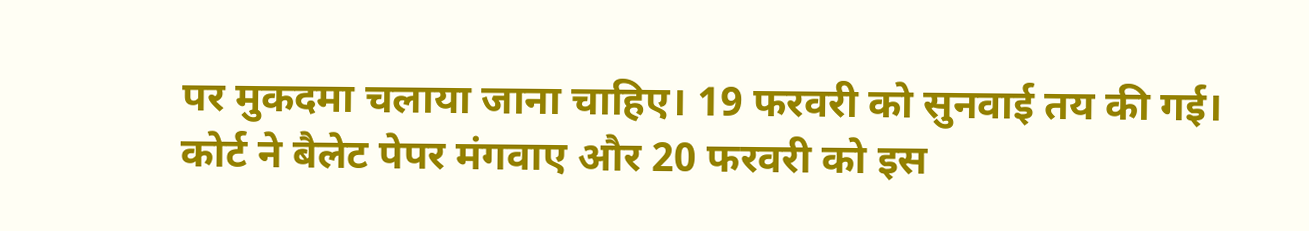पर मुकदमा चलाया जाना चाहिए। 19 फरवरी को सुनवाई तय की गई। कोर्ट ने बैलेट पेपर मंगवाए और 20 फरवरी को इस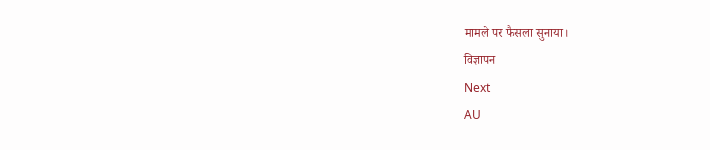मामले पर फैसला सुनाया।
विज्ञापन
Next
AU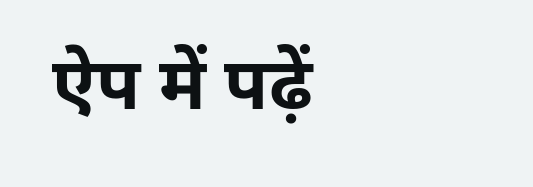ऐप में पढ़ें